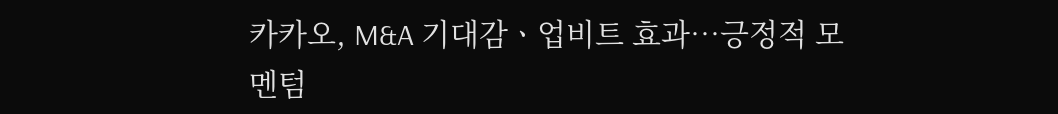카카오, M&A 기대감ㆍ업비트 효과…긍정적 모멘텀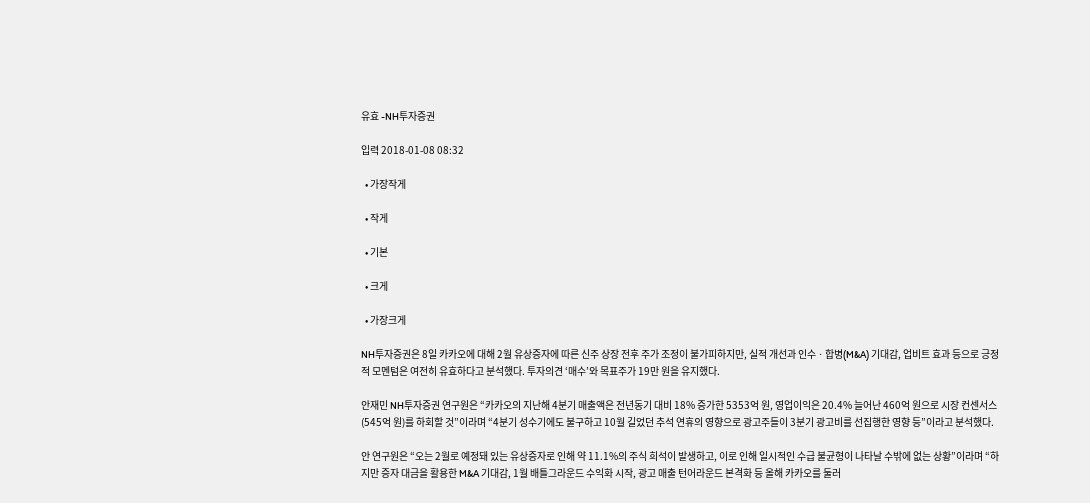유효 -NH투자증권

입력 2018-01-08 08:32

  • 가장작게

  • 작게

  • 기본

  • 크게

  • 가장크게

NH투자증권은 8일 카카오에 대해 2월 유상증자에 따른 신주 상장 전후 주가 조정이 불가피하지만, 실적 개선과 인수ㆍ합병(M&A) 기대감, 업비트 효과 등으로 긍정적 모멘텀은 여전히 유효하다고 분석했다. 투자의견 ‘매수’와 목표주가 19만 원을 유지했다.

안재민 NH투자증권 연구원은 “카카오의 지난해 4분기 매출액은 전년동기 대비 18% 증가한 5353억 원, 영업이익은 20.4% 늘어난 460억 원으로 시장 컨센서스(545억 원)를 하회할 것”이라며 “4분기 성수기에도 불구하고 10월 길었던 추석 연휴의 영향으로 광고주들이 3분기 광고비를 선집행한 영향 등”이라고 분석했다.

안 연구원은 “오는 2월로 예정돼 있는 유상증자로 인해 약 11.1%의 주식 희석이 발생하고, 이로 인해 일시적인 수급 불균형이 나타날 수밖에 없는 상황”이라며 “하지만 증자 대금을 활용한 M&A 기대감, 1월 배틀그라운드 수익화 시작, 광고 매출 턴어라운드 본격화 등 올해 카카오를 둘러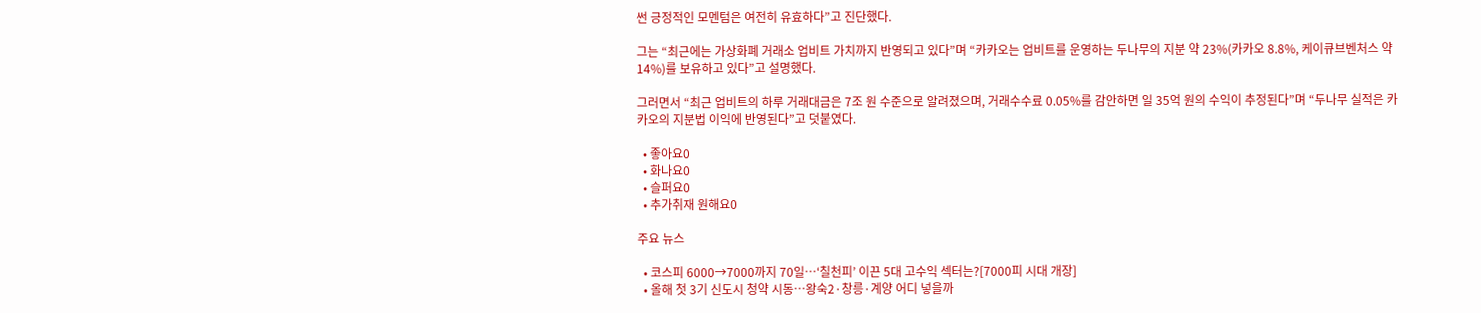썬 긍정적인 모멘텀은 여전히 유효하다”고 진단했다.

그는 “최근에는 가상화폐 거래소 업비트 가치까지 반영되고 있다”며 “카카오는 업비트를 운영하는 두나무의 지분 약 23%(카카오 8.8%, 케이큐브벤처스 약 14%)를 보유하고 있다”고 설명했다.

그러면서 “최근 업비트의 하루 거래대금은 7조 원 수준으로 알려졌으며, 거래수수료 0.05%를 감안하면 일 35억 원의 수익이 추정된다”며 “두나무 실적은 카카오의 지분법 이익에 반영된다”고 덧붙였다.

  • 좋아요0
  • 화나요0
  • 슬퍼요0
  • 추가취재 원해요0

주요 뉴스

  • 코스피 6000→7000까지 70일⋯‘칠천피’ 이끈 5대 고수익 섹터는?[7000피 시대 개장]
  • 올해 첫 3기 신도시 청약 시동…왕숙2·창릉·계양 어디 넣을까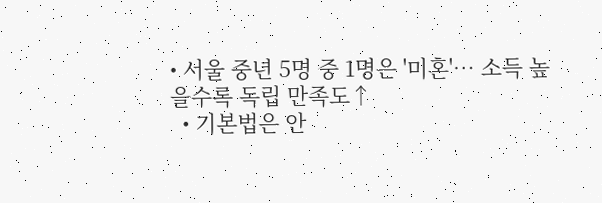• 서울 중년 5명 중 1명은 '미혼'… 소득 높을수록 독립 만족도↑
  • 기본법은 안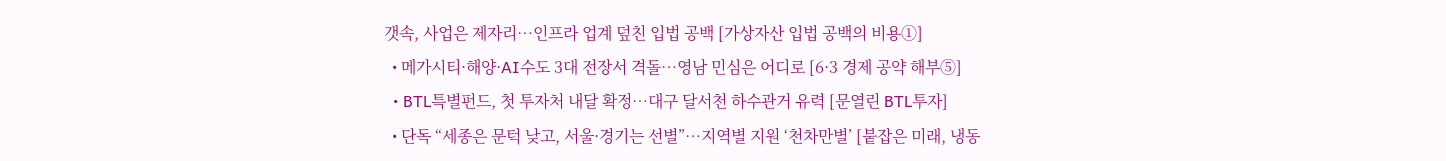갯속, 사업은 제자리…인프라 업계 덮친 입법 공백 [가상자산 입법 공백의 비용①]
  • 메가시티·해양·AI수도 3대 전장서 격돌…영남 민심은 어디로 [6·3 경제 공약 해부⑤]
  • BTL특별펀드, 첫 투자처 내달 확정…대구 달서천 하수관거 유력 [문열린 BTL투자]
  • 단독 “세종은 문턱 낮고, 서울·경기는 선별”…지역별 지원 ‘천차만별’ [붙잡은 미래, 냉동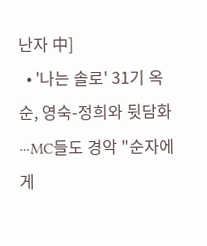난자 中]
  • '나는 솔로' 31기 옥순, 영숙-정희와 뒷담화⋯MC들도 경악 "순자에게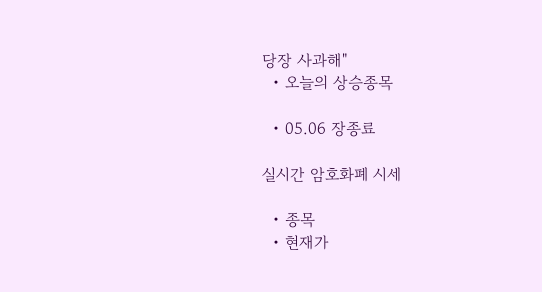당장 사과해"
  • 오늘의 상승종목

  • 05.06 장종료

실시간 암호화폐 시세

  • 종목
  • 현재가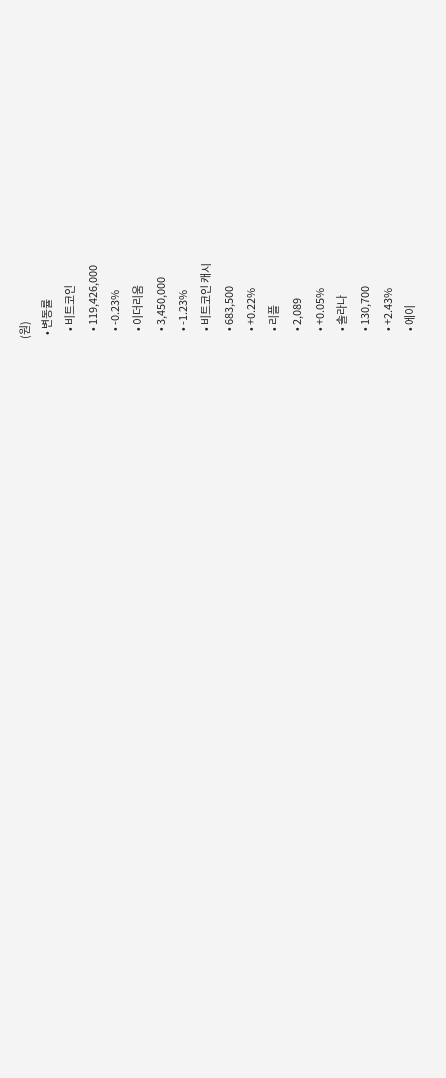(원)
  • 변동률
    • 비트코인
    • 119,426,000
    • -0.23%
    • 이더리움
    • 3,450,000
    • -1.23%
    • 비트코인 캐시
    • 683,500
    • +0.22%
    • 리플
    • 2,089
    • +0.05%
    • 솔라나
    • 130,700
    • +2.43%
    • 에이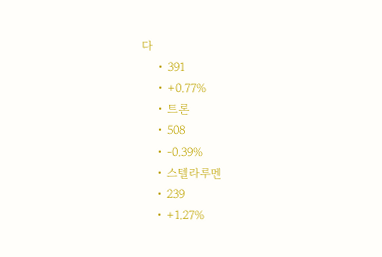다
    • 391
    • +0.77%
    • 트론
    • 508
    • -0.39%
    • 스텔라루멘
    • 239
    • +1.27%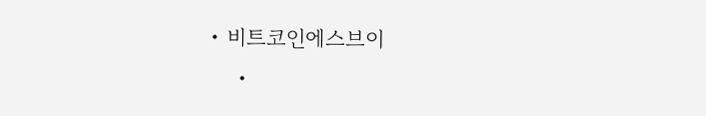• 비트코인에스브이
    •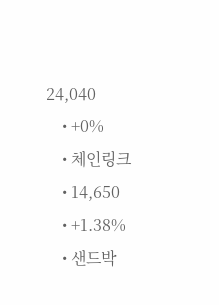24,040
    • +0%
    • 체인링크
    • 14,650
    • +1.38%
    • 샌드박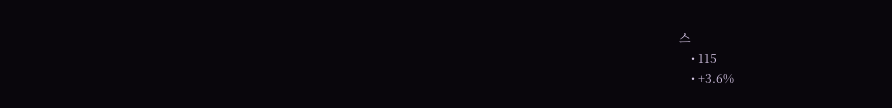스
    • 115
    • +3.6%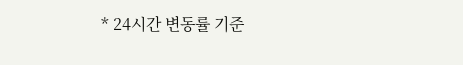* 24시간 변동률 기준